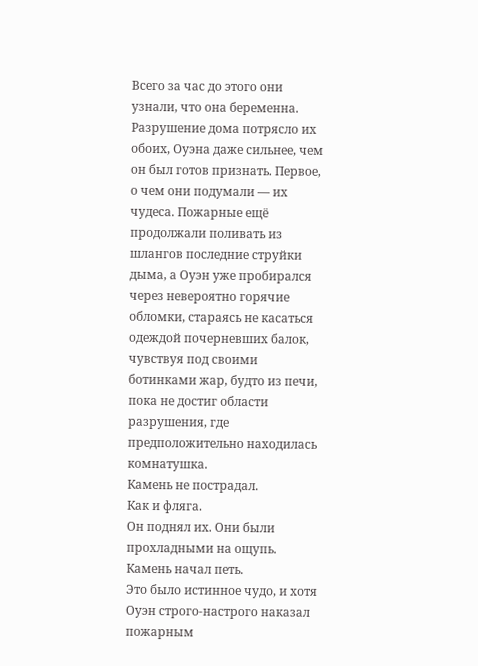Всего за час до этого они узнали, что она беременна. Разрушение дома потрясло их обоих, Оуэна даже сильнее, чем он был готов признать. Первое, о чем они подумали — их чудеса. Пожарные ещё продолжали поливать из шлангов последние струйки дыма, а Оуэн уже пробирался через невероятно горячие обломки, стараясь не касаться одеждой почерневших балок, чувствуя под своими ботинками жар, будто из печи, пока не достиг области разрушения, где предположительно находилась комнатушка.
Камень не пострадал.
Как и фляга.
Он поднял их. Они были прохладными на ощупь.
Камень начал петь.
Это было истинное чудо, и хотя Оуэн строго-настрого наказал пожарным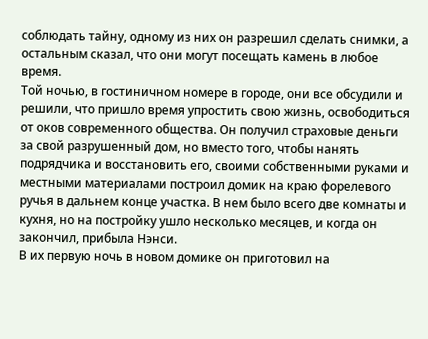соблюдать тайну, одному из них он разрешил сделать снимки, а остальным сказал, что они могут посещать камень в любое время.
Той ночью, в гостиничном номере в городе, они все обсудили и решили, что пришло время упростить свою жизнь, освободиться от оков современного общества. Он получил страховые деньги за свой разрушенный дом, но вместо того, чтобы нанять подрядчика и восстановить его, своими собственными руками и местными материалами построил домик на краю форелевого ручья в дальнем конце участка. В нем было всего две комнаты и кухня, но на постройку ушло несколько месяцев, и когда он закончил, прибыла Нэнси.
В их первую ночь в новом домике он приготовил на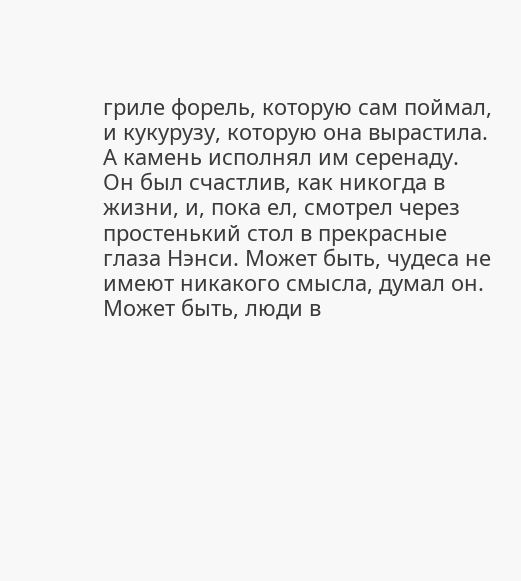гриле форель, которую сам поймал, и кукурузу, которую она вырастила.
А камень исполнял им серенаду.
Он был счастлив, как никогда в жизни, и, пока ел, смотрел через простенький стол в прекрасные глаза Нэнси. Может быть, чудеса не имеют никакого смысла, думал он. Может быть, люди в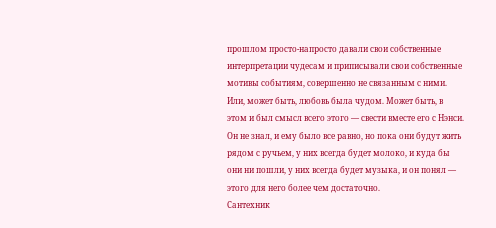прошлом просто-напросто давали свои собственные интерпретации чудесам и приписывали свои собственные мотивы событиям, совершенно не связанным с ними. Или, может быть, любовь была чудом. Может быть, в этом и был смысл всего этого — свести вместе его с Нэнси. Он не знал, и ему было все равно, но пока они будут жить рядом с ручьем, у них всегда будет молоко, и куда бы они ни пошли, у них всегда будет музыка, и он понял — этого для него более чем достаточно.
Сантехник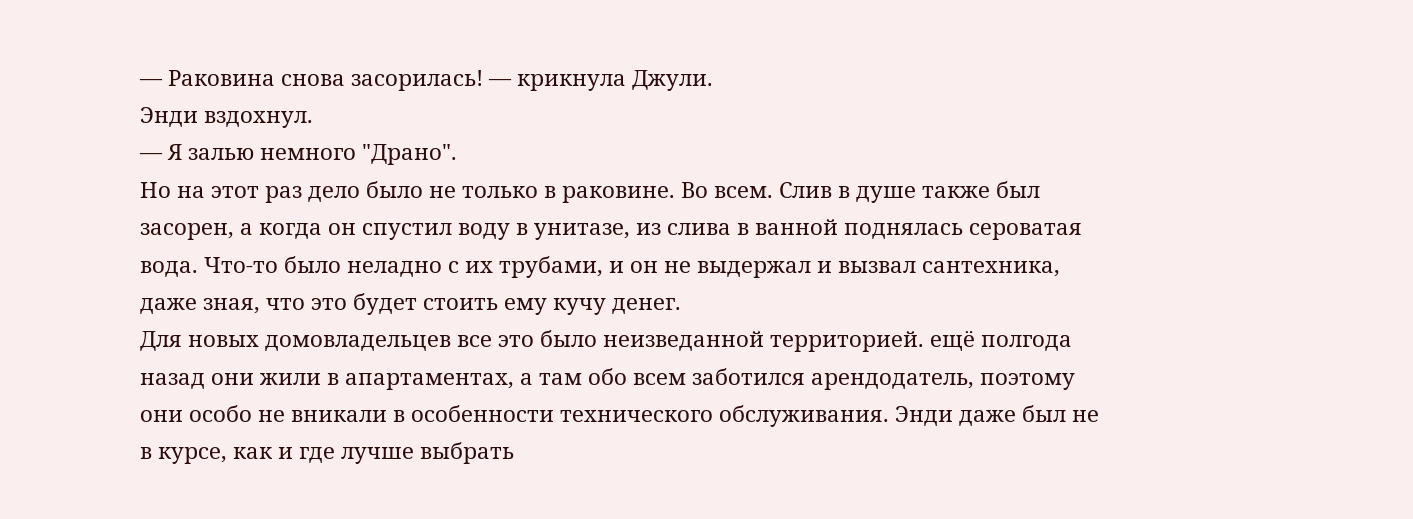— Раковина снова засорилась! — крикнула Джули.
Энди вздохнул.
— Я залью немного "Драно".
Но на этот раз дело было не только в раковине. Во всем. Слив в душе также был засорен, а когда он спустил воду в унитазе, из слива в ванной поднялась сероватая вода. Что-то было неладно с их трубами, и он не выдержал и вызвал сантехника, даже зная, что это будет стоить ему кучу денег.
Для новых домовладельцев все это было неизведанной территорией. ещё полгода назад они жили в апартаментах, а там обо всем заботился арендодатель, поэтому они особо не вникали в особенности технического обслуживания. Энди даже был не в курсе, как и где лучше выбрать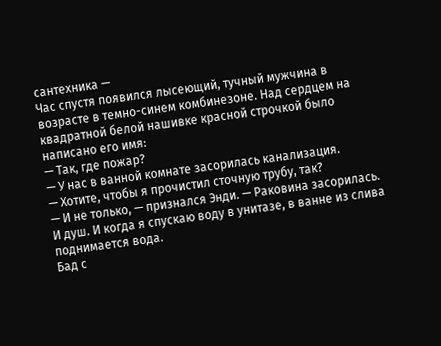сантехника —
Час спустя появился лысеющий, тучный мужчина в возрасте в темно-синем комбинезоне. Над сердцем на квадратной белой нашивке красной строчкой было написано его имя:
— Так, где пожар?
— У нас в ванной комнате засорилась канализация.
— Хотите, чтобы я прочистил сточную трубу, так?
— И не только, — признался Энди. — Раковина засорилась. И душ. И когда я спускаю воду в унитазе, в ванне из слива поднимается вода.
Бад с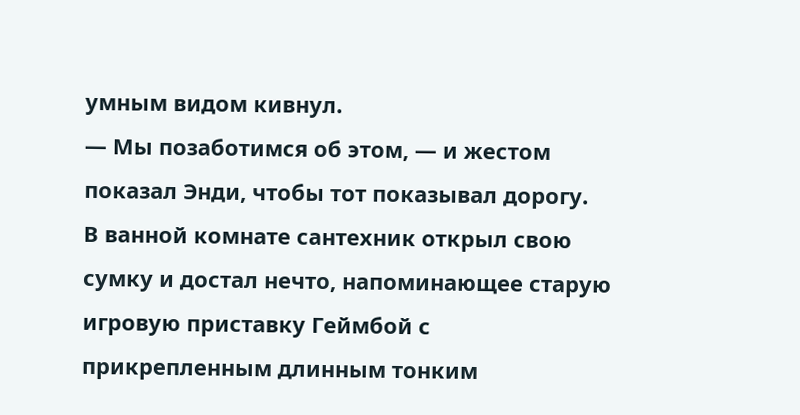умным видом кивнул.
— Мы позаботимся об этом, — и жестом показал Энди, чтобы тот показывал дорогу.
В ванной комнате сантехник открыл свою сумку и достал нечто, напоминающее старую игровую приставку Геймбой с прикрепленным длинным тонким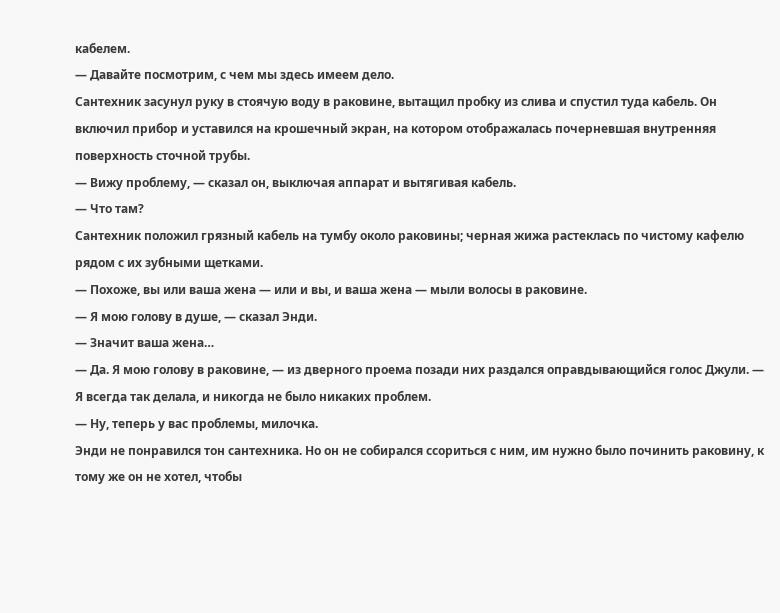кабелем.
— Давайте посмотрим, с чем мы здесь имеем дело.
Сантехник засунул руку в стоячую воду в раковине, вытащил пробку из слива и спустил туда кабель. Он включил прибор и уставился на крошечный экран, на котором отображалась почерневшая внутренняя поверхность сточной трубы.
— Вижу проблему, — сказал он, выключая аппарат и вытягивая кабель.
— Что там?
Сантехник положил грязный кабель на тумбу около раковины; черная жижа растеклась по чистому кафелю рядом с их зубными щетками.
— Похоже, вы или ваша жена — или и вы, и ваша жена — мыли волосы в раковине.
— Я мою голову в душе, — сказал Энди.
— Значит ваша жена…
— Да. Я мою голову в раковине, — из дверного проема позади них раздался оправдывающийся голос Джули. — Я всегда так делала, и никогда не было никаких проблем.
— Ну, теперь у вас проблемы, милочка.
Энди не понравился тон сантехника. Но он не собирался ссориться с ним, им нужно было починить раковину, к тому же он не хотел, чтобы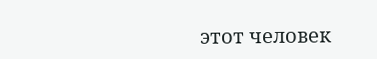этот человек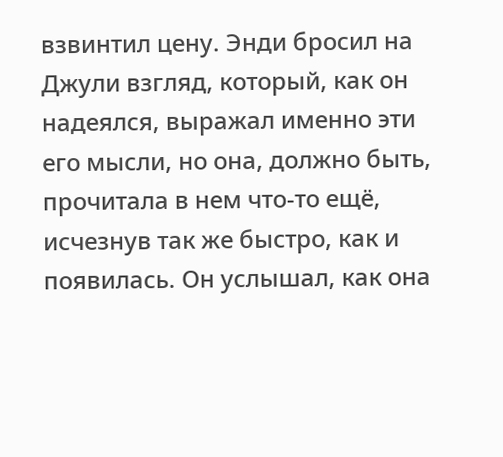взвинтил цену. Энди бросил на Джули взгляд, который, как он надеялся, выражал именно эти его мысли, но она, должно быть, прочитала в нем что-то ещё, исчезнув так же быстро, как и появилась. Он услышал, как она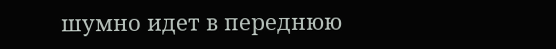шумно идет в переднюю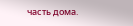часть дома.